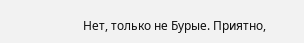Нет, только не Бурые. Приятно,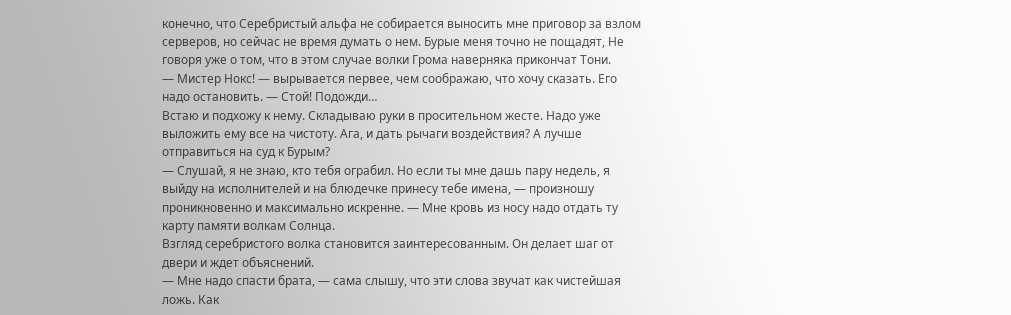конечно, что Серебристый альфа не собирается выносить мне приговор за взлом серверов, но сейчас не время думать о нем. Бурые меня точно не пощадят, Не говоря уже о том, что в этом случае волки Грома наверняка прикончат Тони.
— Мистер Нокс! — вырывается первее, чем соображаю, что хочу сказать. Его надо остановить. — Стой! Подожди…
Встаю и подхожу к нему. Складываю руки в просительном жесте. Надо уже выложить ему все на чистоту. Ага, и дать рычаги воздействия? А лучше отправиться на суд к Бурым?
— Слушай, я не знаю, кто тебя ограбил. Но если ты мне дашь пару недель, я выйду на исполнителей и на блюдечке принесу тебе имена, — произношу проникновенно и максимально искренне. — Мне кровь из носу надо отдать ту карту памяти волкам Солнца.
Взгляд серебристого волка становится заинтересованным. Он делает шаг от двери и ждет объяснений.
— Мне надо спасти брата, — сама слышу, что эти слова звучат как чистейшая ложь. Как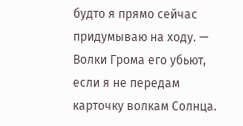будто я прямо сейчас придумываю на ходу. — Волки Грома его убьют, если я не передам карточку волкам Солнца.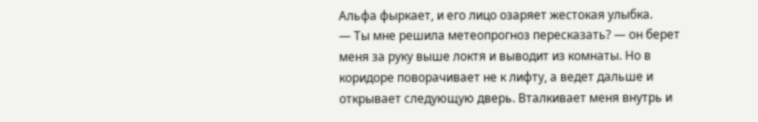Альфа фыркает, и его лицо озаряет жестокая улыбка.
— Ты мне решила метеопрогноз пересказать? — он берет меня за руку выше локтя и выводит из комнаты. Но в коридоре поворачивает не к лифту, а ведет дальше и открывает следующую дверь. Вталкивает меня внутрь и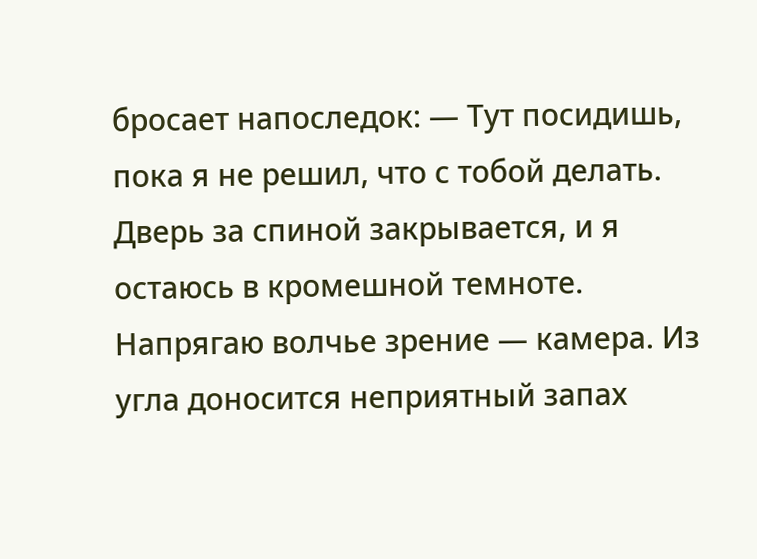бросает напоследок: — Тут посидишь, пока я не решил, что с тобой делать.
Дверь за спиной закрывается, и я остаюсь в кромешной темноте. Напрягаю волчье зрение — камера. Из угла доносится неприятный запах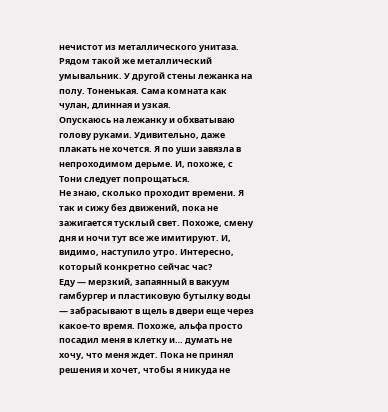нечистот из металлического унитаза. Рядом такой же металлический умывальник. У другой стены лежанка на полу. Тоненькая. Сама комната как чулан, длинная и узкая.
Опускаюсь на лежанку и обхватываю голову руками. Удивительно, даже плакать не хочется. Я по уши завязла в непроходимом дерьме. И, похоже, с Тони следует попрощаться.
Не знаю, сколько проходит времени. Я так и сижу без движений, пока не зажигается тусклый свет. Похоже, смену дня и ночи тут все же имитируют. И, видимо, наступило утро. Интересно, который конкретно сейчас час?
Еду — мерзкий, запаянный в вакуум гамбургер и пластиковую бутылку воды — забрасывают в щель в двери еще через какое-то время. Похоже, альфа просто посадил меня в клетку и… думать не хочу, что меня ждет. Пока не принял решения и хочет, чтобы я никуда не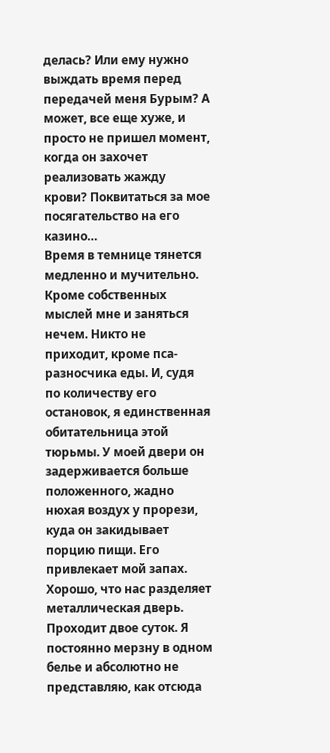делась? Или ему нужно выждать время перед передачей меня Бурым? А может, все еще хуже, и просто не пришел момент, когда он захочет реализовать жажду крови? Поквитаться за мое посягательство на его казино…
Время в темнице тянется медленно и мучительно. Кроме собственных мыслей мне и заняться нечем. Никто не приходит, кроме пса-разносчика еды. И, судя по количеству его остановок, я единственная обитательница этой тюрьмы. У моей двери он задерживается больше положенного, жадно нюхая воздух у прорези, куда он закидывает порцию пищи. Его привлекает мой запах. Хорошо, что нас разделяет металлическая дверь.
Проходит двое суток. Я постоянно мерзну в одном белье и абсолютно не представляю, как отсюда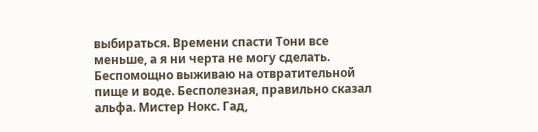выбираться. Времени спасти Тони все меньше, а я ни черта не могу сделать. Беспомощно выживаю на отвратительной пище и воде. Бесполезная, правильно сказал альфа. Мистер Нокс. Гад,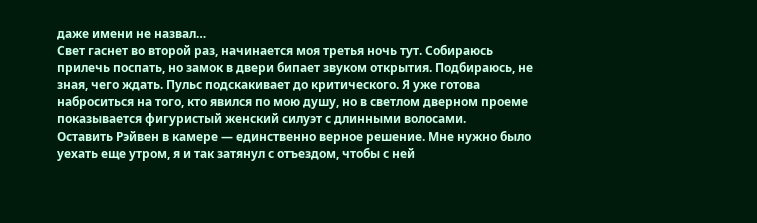даже имени не назвал…
Свет гаснет во второй раз, начинается моя третья ночь тут. Собираюсь прилечь поспать, но замок в двери бипает звуком открытия. Подбираюсь, не зная, чего ждать. Пульс подскакивает до критического. Я уже готова наброситься на того, кто явился по мою душу, но в светлом дверном проеме показывается фигуристый женский силуэт с длинными волосами.
Оставить Рэйвен в камере — единственно верное решение. Мне нужно было уехать еще утром, я и так затянул с отъездом, чтобы с ней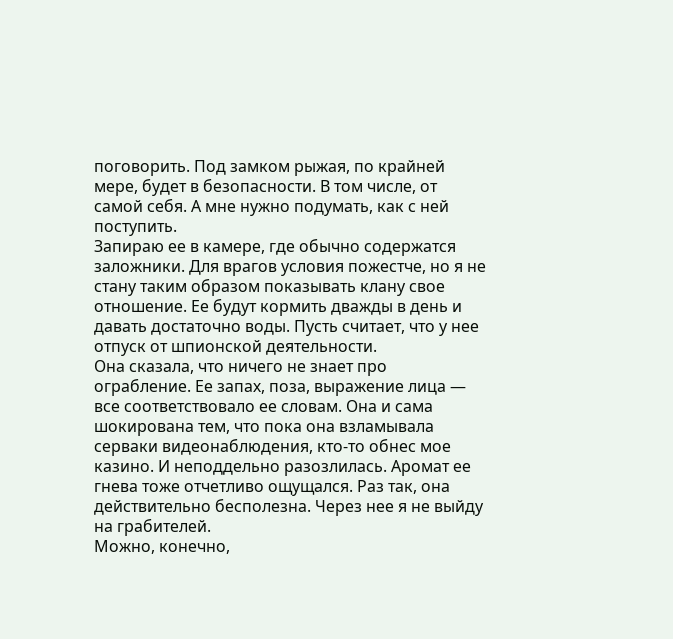поговорить. Под замком рыжая, по крайней мере, будет в безопасности. В том числе, от самой себя. А мне нужно подумать, как с ней поступить.
Запираю ее в камере, где обычно содержатся заложники. Для врагов условия пожестче, но я не стану таким образом показывать клану свое отношение. Ее будут кормить дважды в день и давать достаточно воды. Пусть считает, что у нее отпуск от шпионской деятельности.
Она сказала, что ничего не знает про ограбление. Ее запах, поза, выражение лица — все соответствовало ее словам. Она и сама шокирована тем, что пока она взламывала серваки видеонаблюдения, кто-то обнес мое казино. И неподдельно разозлилась. Аромат ее гнева тоже отчетливо ощущался. Раз так, она действительно бесполезна. Через нее я не выйду на грабителей.
Можно, конечно,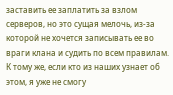заставить ее заплатить за взлом серверов, но это сущая мелочь, из-за которой не хочется записывать ее во враги клана и судить по всем правилам. К тому же, если кто из наших узнает об этом, я уже не смогу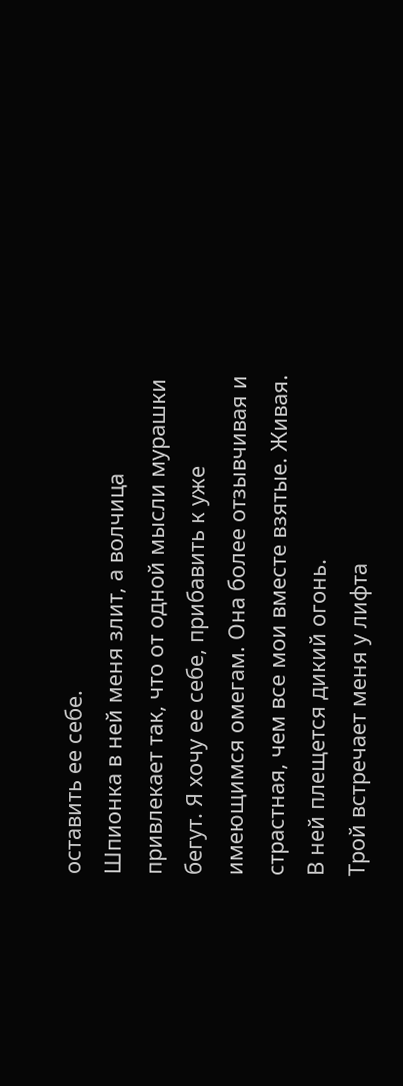оставить ее себе.
Шпионка в ней меня злит, а волчица привлекает так, что от одной мысли мурашки бегут. Я хочу ее себе, прибавить к уже имеющимся омегам. Она более отзывчивая и страстная, чем все мои вместе взятые. Живая. В ней плещется дикий огонь.
Трой встречает меня у лифта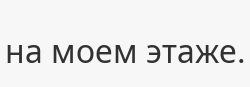на моем этаже.